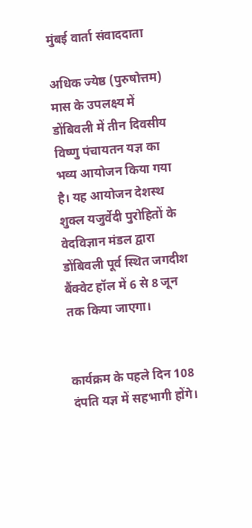मुंबई वार्ता संवाददाता

अधिक ज्येष्ठ (पुरुषोत्तम) मास के उपलक्ष्य में डोंबिवली में तीन दिवसीय विष्णु पंचायतन यज्ञ का भव्य आयोजन किया गया है। यह आयोजन देशस्थ शुक्ल यजुर्वेदी पुरोहितों के वेदविज्ञान मंडल द्वारा डोंबिवली पूर्व स्थित जगदीश बैंक्वेट हॉल में 6 से 8 जून तक किया जाएगा।


कार्यक्रम के पहले दिन 108 दंपति यज्ञ में सहभागी होंगे।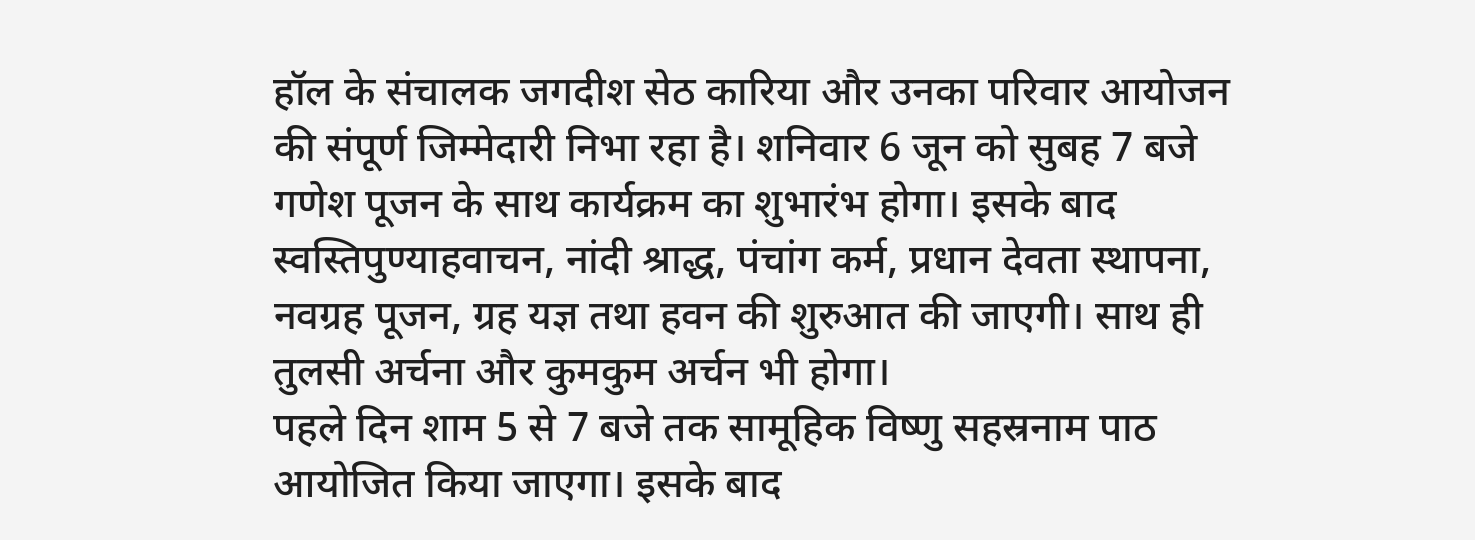हॉल के संचालक जगदीश सेठ कारिया और उनका परिवार आयोजन की संपूर्ण जिम्मेदारी निभा रहा है। शनिवार 6 जून को सुबह 7 बजे गणेश पूजन के साथ कार्यक्रम का शुभारंभ होगा। इसके बाद स्वस्तिपुण्याहवाचन, नांदी श्राद्ध, पंचांग कर्म, प्रधान देवता स्थापना, नवग्रह पूजन, ग्रह यज्ञ तथा हवन की शुरुआत की जाएगी। साथ ही तुलसी अर्चना और कुमकुम अर्चन भी होगा।
पहले दिन शाम 5 से 7 बजे तक सामूहिक विष्णु सहस्रनाम पाठ आयोजित किया जाएगा। इसके बाद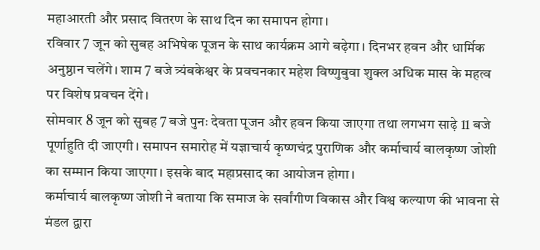महाआरती और प्रसाद वितरण के साथ दिन का समापन होगा।
रविवार 7 जून को सुबह अभिषेक पूजन के साथ कार्यक्रम आगे बढ़ेगा। दिनभर हवन और धार्मिक अनुष्ठान चलेंगे। शाम 7 बजे त्र्यंबकेश्वर के प्रवचनकार महेश विष्णुबुवा शुक्ल अधिक मास के महत्व पर विशेष प्रवचन देंगे।
सोमवार 8 जून को सुबह 7 बजे पुनः देवता पूजन और हवन किया जाएगा तथा लगभग साढ़े 11 बजे पूर्णाहुति दी जाएगी। समापन समारोह में यज्ञाचार्य कृष्णचंद्र पुराणिक और कर्माचार्य बालकृष्ण जोशी का सम्मान किया जाएगा। इसके बाद महाप्रसाद का आयोजन होगा।
कर्माचार्य बालकृष्ण जोशी ने बताया कि समाज के सर्वांगीण विकास और विश्व कल्याण की भावना से मंडल द्वारा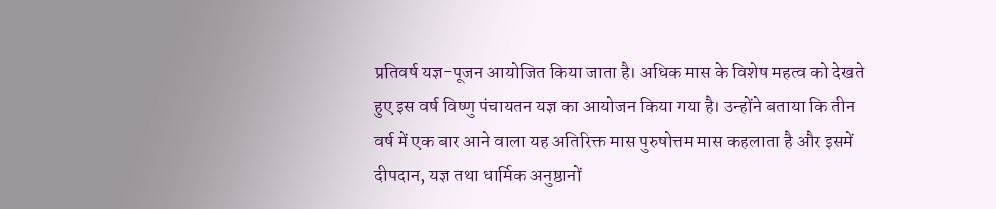प्रतिवर्ष यज्ञ-पूजन आयोजित किया जाता है। अधिक मास के विशेष महत्व को देखते हुए इस वर्ष विष्णु पंचायतन यज्ञ का आयोजन किया गया है। उन्होंने बताया कि तीन वर्ष में एक बार आने वाला यह अतिरिक्त मास पुरुषोत्तम मास कहलाता है और इसमें दीपदान, यज्ञ तथा धार्मिक अनुष्ठानों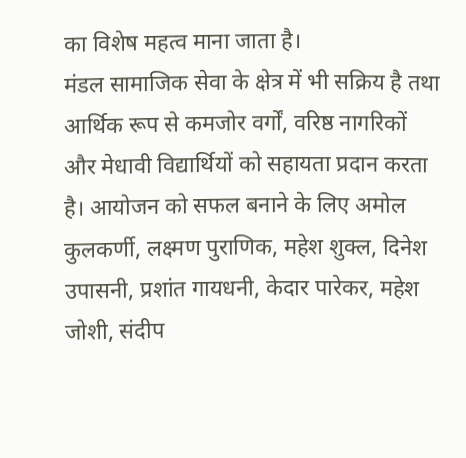का विशेष महत्व माना जाता है।
मंडल सामाजिक सेवा के क्षेत्र में भी सक्रिय है तथा आर्थिक रूप से कमजोर वर्गों, वरिष्ठ नागरिकों और मेधावी विद्यार्थियों को सहायता प्रदान करता है। आयोजन को सफल बनाने के लिए अमोल कुलकर्णी, लक्ष्मण पुराणिक, महेश शुक्ल, दिनेश उपासनी, प्रशांत गायधनी, केदार पारेकर, महेश जोशी, संदीप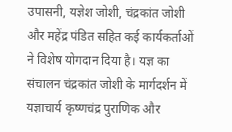उपासनी, यज्ञेश जोशी, चंद्रकांत जोशी और महेंद्र पंडित सहित कई कार्यकर्ताओं ने विशेष योगदान दिया है। यज्ञ का संचालन चंद्रकांत जोशी के मार्गदर्शन में यज्ञाचार्य कृष्णचंद्र पुराणिक और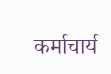कर्माचार्य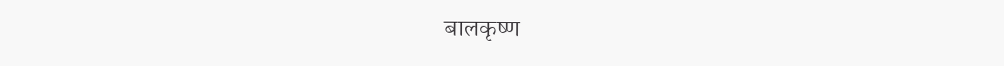बालकृष्ण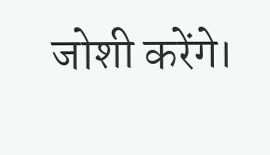जोशी करेंगे।